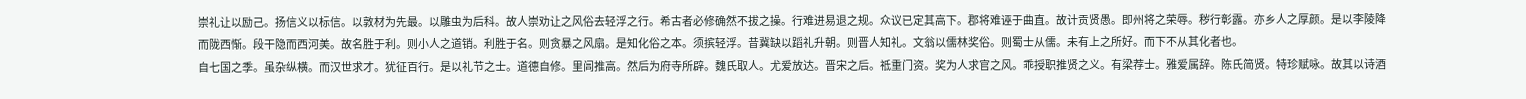崇礼让以励己。扬信义以标信。以敦材为先最。以雕虫为后科。故人崇劝让之风俗去轻浮之行。希古者必修确然不拔之操。行难进易退之规。众议已定其高下。郡将难诬于曲直。故计贡贤愚。即州将之荣辱。秽行彰露。亦乡人之厚颜。是以李陵降而陇西惭。段干隐而西河美。故名胜于利。则小人之道销。利胜于名。则贪暴之风扇。是知化俗之本。须摈轻浮。昔冀缺以蹈礼升朝。则晋人知礼。文翁以儒林奖俗。则蜀士从儒。未有上之所好。而下不从其化者也。
自七国之季。虽杂纵横。而汉世求才。犹征百行。是以礼节之士。道德自修。里闾推高。然后为府寺所辟。魏氏取人。尤爱放达。晋宋之后。祗重门资。奖为人求官之风。乖授职推贤之义。有梁荐士。雅爱属辞。陈氏简贤。特珍赋咏。故其以诗酒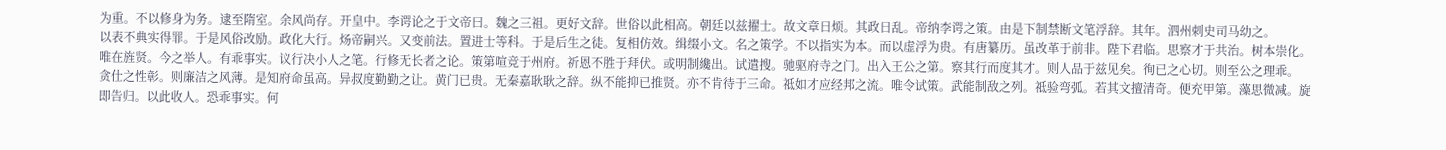为重。不以修身为务。逮至隋室。余风尚存。开皇中。李谔论之于文帝曰。魏之三祖。更好文辞。世俗以此相高。朝廷以兹擢士。故文章日烦。其政日乱。帝纳李谔之策。由是下制禁断文笔浮辞。其年。泗州刺史司马幼之。
以表不典实得罪。于是风俗改励。政化大行。炀帝嗣兴。又变前法。置进士等科。于是后生之徒。复相仿效。缉缀小文。名之策学。不以指实为本。而以虚浮为贵。有唐纂历。虽改革于前非。陛下君临。思察才于共治。树本崇化。唯在旌贤。今之举人。有乖事实。议行决小人之笔。行修无长者之论。策第喧竞于州府。祈恩不胜于拜伏。或明制纔出。试遣搜。驰驱府寺之门。出入王公之第。察其行而度其才。则人品于兹见矣。徇已之心切。则至公之理乖。
贪仕之性彰。则廉洁之风薄。是知府命虽高。异叔度勤勤之让。黄门已贵。无秦嘉耿耿之辞。纵不能抑已推贤。亦不肯待于三命。祗如才应经邦之流。唯令试策。武能制敌之列。祗验弯弧。若其文擅清奇。便充甲第。藻思微减。旋即告归。以此收人。恐乖事实。何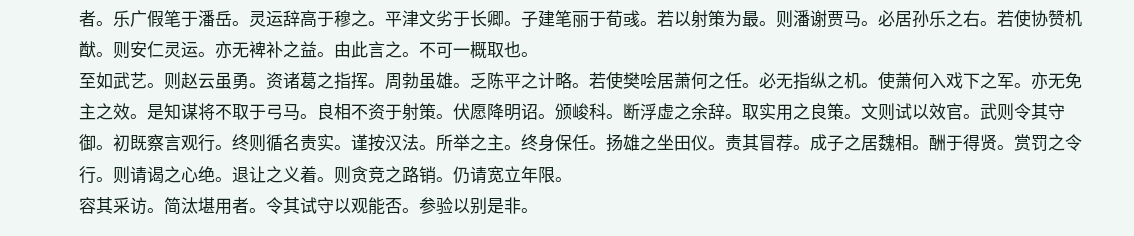者。乐广假笔于潘岳。灵运辞高于穆之。平津文劣于长卿。子建笔丽于荀彧。若以射策为最。则潘谢贾马。必居孙乐之右。若使协赞机猷。则安仁灵运。亦无裨补之益。由此言之。不可一概取也。
至如武艺。则赵云虽勇。资诸葛之指挥。周勃虽雄。乏陈平之计略。若使樊哙居萧何之任。必无指纵之机。使萧何入戏下之军。亦无免主之效。是知谋将不取于弓马。良相不资于射策。伏愿降明诏。颁峻科。断浮虚之余辞。取实用之良策。文则试以效官。武则令其守御。初既察言观行。终则循名责实。谨按汉法。所举之主。终身保任。扬雄之坐田仪。责其冒荐。成子之居魏相。酬于得贤。赏罚之令行。则请谒之心绝。退让之义着。则贪竞之路销。仍请宽立年限。
容其采访。简汰堪用者。令其试守以观能否。参验以别是非。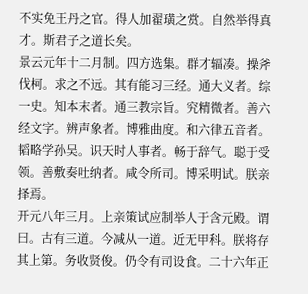不实免王丹之官。得人加翟璜之赏。自然举得真才。斯君子之道长矣。
景云元年十二月制。四方选集。群才辐凑。操斧伐柯。求之不远。其有能习三经。通大义者。综一史。知本末者。通三教宗旨。究精微者。善六经文字。辨声象者。博雅曲度。和六律五音者。韬略学孙吴。识天时人事者。畅于辞气。聪于受领。善敷奏吐纳者。咸令所司。博采明试。朕亲择焉。
开元八年三月。上亲策试应制举人于含元殿。谓曰。古有三道。今减从一道。近无甲科。朕将存其上第。务收贤俊。仍令有司设食。二十六年正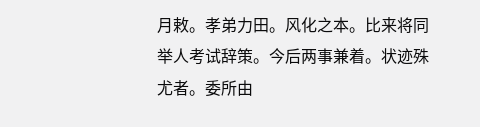月敕。孝弟力田。风化之本。比来将同举人考试辞策。今后两事兼着。状迹殊尤者。委所由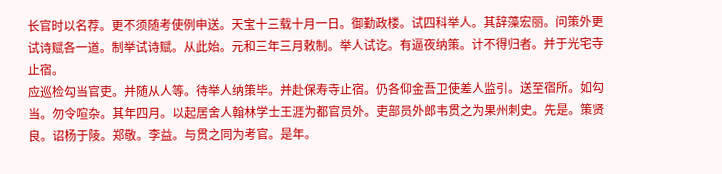长官时以名荐。更不须随考使例申送。天宝十三载十月一日。御勤政楼。试四科举人。其辞藻宏丽。问策外更试诗赋各一道。制举试诗赋。从此始。元和三年三月敕制。举人试讫。有逼夜纳策。计不得归者。并于光宅寺止宿。
应巡检勾当官吏。并随从人等。待举人纳策毕。并赴保寿寺止宿。仍各仰金吾卫使差人监引。送至宿所。如勾当。勿令喧杂。其年四月。以起居舍人翰林学士王涯为都官员外。吏部员外郎韦贯之为果州刺史。先是。策贤良。诏杨于陵。郑敬。李益。与贯之同为考官。是年。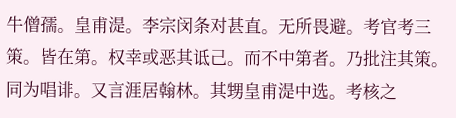牛僧孺。皇甫湜。李宗闵条对甚直。无所畏避。考官考三策。皆在第。权幸或恶其诋己。而不中第者。乃批注其策。同为唱诽。又言涯居翰林。其甥皇甫湜中选。考核之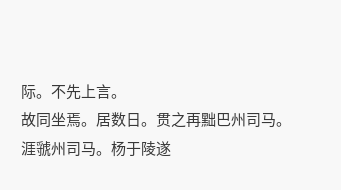际。不先上言。
故同坐焉。居数日。贯之再黜巴州司马。涯虢州司马。杨于陵遂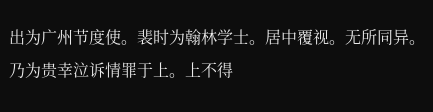出为广州节度使。裴时为翰林学士。居中覆视。无所同异。乃为贵幸泣诉情罪于上。上不得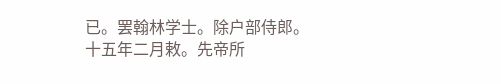已。罢翰林学士。除户部侍郎。
十五年二月敕。先帝所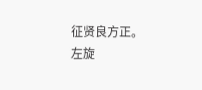征贤良方正。
左旋